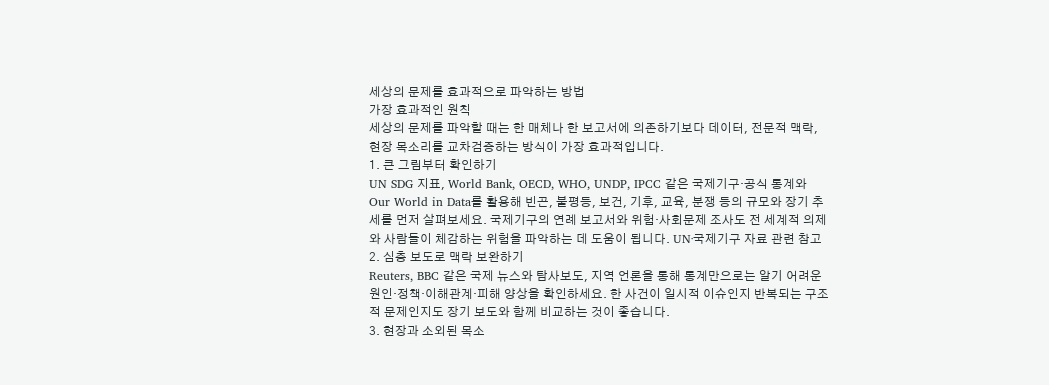세상의 문제를 효과적으로 파악하는 방법
가장 효과적인 원칙
세상의 문제를 파악할 때는 한 매체나 한 보고서에 의존하기보다 데이터, 전문적 맥락, 현장 목소리를 교차검증하는 방식이 가장 효과적입니다.
1. 큰 그림부터 확인하기
UN SDG 지표, World Bank, OECD, WHO, UNDP, IPCC 같은 국제기구·공식 통계와 Our World in Data를 활용해 빈곤, 불평등, 보건, 기후, 교육, 분쟁 등의 규모와 장기 추세를 먼저 살펴보세요. 국제기구의 연례 보고서와 위험·사회문제 조사도 전 세계적 의제와 사람들이 체감하는 위험을 파악하는 데 도움이 됩니다. UN·국제기구 자료 관련 참고
2. 심층 보도로 맥락 보완하기
Reuters, BBC 같은 국제 뉴스와 탐사보도, 지역 언론을 통해 통계만으로는 알기 어려운 원인·정책·이해관계·피해 양상을 확인하세요. 한 사건이 일시적 이슈인지 반복되는 구조적 문제인지도 장기 보도와 함께 비교하는 것이 좋습니다.
3. 현장과 소외된 목소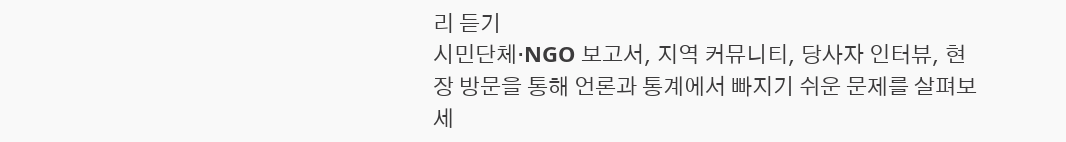리 듣기
시민단체·NGO 보고서, 지역 커뮤니티, 당사자 인터뷰, 현장 방문을 통해 언론과 통계에서 빠지기 쉬운 문제를 살펴보세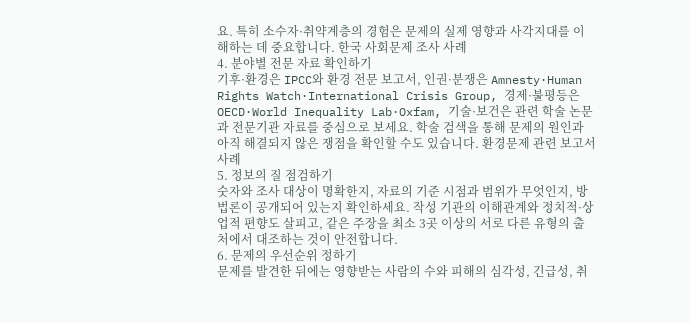요. 특히 소수자·취약계층의 경험은 문제의 실제 영향과 사각지대를 이해하는 데 중요합니다. 한국 사회문제 조사 사례
4. 분야별 전문 자료 확인하기
기후·환경은 IPCC와 환경 전문 보고서, 인권·분쟁은 Amnesty·Human Rights Watch·International Crisis Group, 경제·불평등은 OECD·World Inequality Lab·Oxfam, 기술·보건은 관련 학술 논문과 전문기관 자료를 중심으로 보세요. 학술 검색을 통해 문제의 원인과 아직 해결되지 않은 쟁점을 확인할 수도 있습니다. 환경문제 관련 보고서 사례
5. 정보의 질 점검하기
숫자와 조사 대상이 명확한지, 자료의 기준 시점과 범위가 무엇인지, 방법론이 공개되어 있는지 확인하세요. 작성 기관의 이해관계와 정치적·상업적 편향도 살피고, 같은 주장을 최소 3곳 이상의 서로 다른 유형의 출처에서 대조하는 것이 안전합니다.
6. 문제의 우선순위 정하기
문제를 발견한 뒤에는 영향받는 사람의 수와 피해의 심각성, 긴급성, 취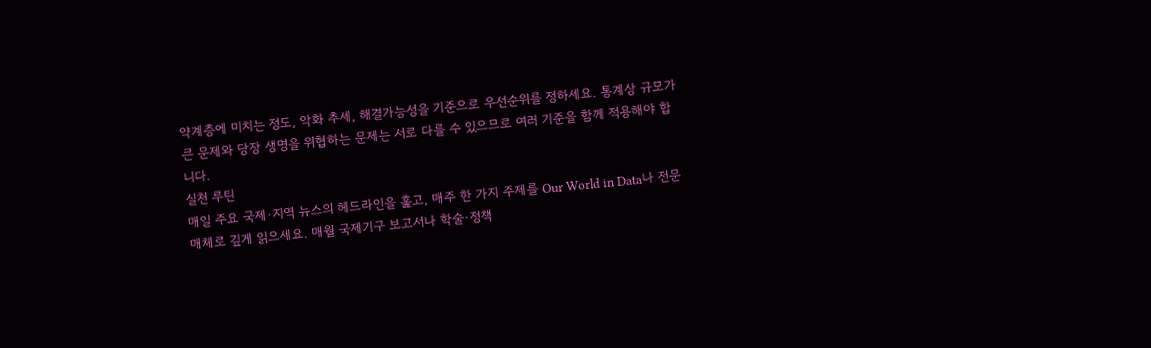약계층에 미치는 정도, 악화 추세, 해결가능성을 기준으로 우선순위를 정하세요. 통계상 규모가 큰 문제와 당장 생명을 위협하는 문제는 서로 다를 수 있으므로 여러 기준을 함께 적용해야 합니다.
실천 루틴
매일 주요 국제·지역 뉴스의 헤드라인을 훑고, 매주 한 가지 주제를 Our World in Data나 전문 매체로 깊게 읽으세요. 매월 국제기구 보고서나 학술·정책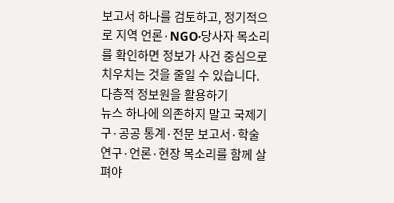보고서 하나를 검토하고, 정기적으로 지역 언론·NGO·당사자 목소리를 확인하면 정보가 사건 중심으로 치우치는 것을 줄일 수 있습니다.
다층적 정보원을 활용하기
뉴스 하나에 의존하지 말고 국제기구·공공 통계·전문 보고서·학술 연구·언론·현장 목소리를 함께 살펴야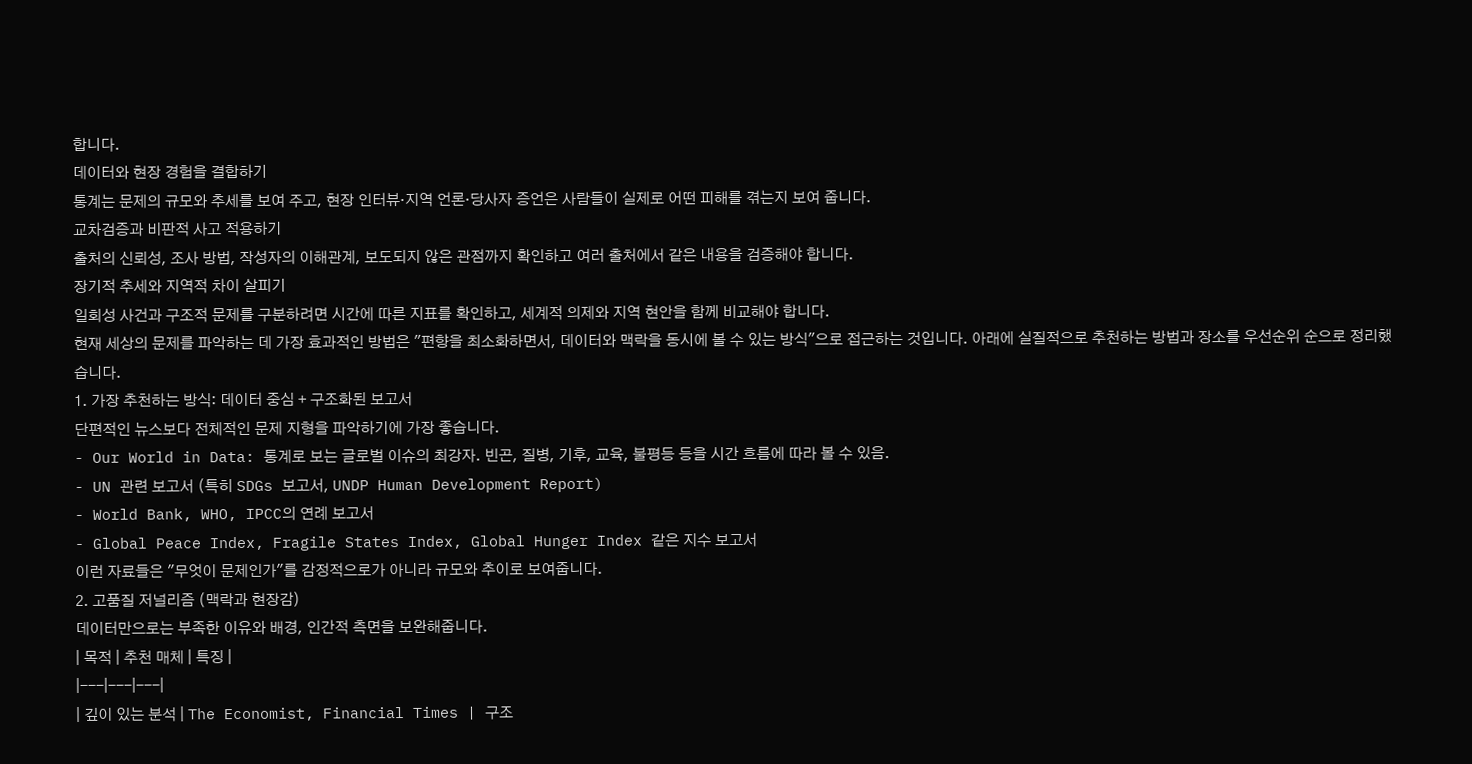합니다.
데이터와 현장 경험을 결합하기
통계는 문제의 규모와 추세를 보여 주고, 현장 인터뷰·지역 언론·당사자 증언은 사람들이 실제로 어떤 피해를 겪는지 보여 줍니다.
교차검증과 비판적 사고 적용하기
출처의 신뢰성, 조사 방법, 작성자의 이해관계, 보도되지 않은 관점까지 확인하고 여러 출처에서 같은 내용을 검증해야 합니다.
장기적 추세와 지역적 차이 살피기
일회성 사건과 구조적 문제를 구분하려면 시간에 따른 지표를 확인하고, 세계적 의제와 지역 현안을 함께 비교해야 합니다.
현재 세상의 문제를 파악하는 데 가장 효과적인 방법은 "편향을 최소화하면서, 데이터와 맥락을 동시에 볼 수 있는 방식"으로 접근하는 것입니다. 아래에 실질적으로 추천하는 방법과 장소를 우선순위 순으로 정리했습니다.
1. 가장 추천하는 방식: 데이터 중심 + 구조화된 보고서
단편적인 뉴스보다 전체적인 문제 지형을 파악하기에 가장 좋습니다.
- Our World in Data: 통계로 보는 글로벌 이슈의 최강자. 빈곤, 질병, 기후, 교육, 불평등 등을 시간 흐름에 따라 볼 수 있음.
- UN 관련 보고서 (특히 SDGs 보고서, UNDP Human Development Report)
- World Bank, WHO, IPCC의 연례 보고서
- Global Peace Index, Fragile States Index, Global Hunger Index 같은 지수 보고서
이런 자료들은 "무엇이 문제인가"를 감정적으로가 아니라 규모와 추이로 보여줍니다.
2. 고품질 저널리즘 (맥락과 현장감)
데이터만으로는 부족한 이유와 배경, 인간적 측면을 보완해줍니다.
| 목적 | 추천 매체 | 특징 |
|---|---|---|
| 깊이 있는 분석 | The Economist, Financial Times | 구조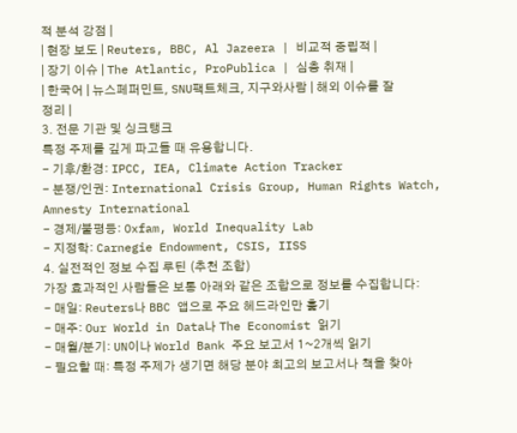적 분석 강점 |
| 현장 보도 | Reuters, BBC, Al Jazeera | 비교적 중립적 |
| 장기 이슈 | The Atlantic, ProPublica | 심층 취재 |
| 한국어 | 뉴스페퍼민트, SNU팩트체크, 지구와사람 | 해외 이슈를 잘 정리 |
3. 전문 기관 및 싱크탱크
특정 주제를 깊게 파고들 때 유용합니다.
- 기후/환경: IPCC, IEA, Climate Action Tracker
- 분쟁/인권: International Crisis Group, Human Rights Watch, Amnesty International
- 경제/불평등: Oxfam, World Inequality Lab
- 지정학: Carnegie Endowment, CSIS, IISS
4. 실전적인 정보 수집 루틴 (추천 조합)
가장 효과적인 사람들은 보통 아래와 같은 조합으로 정보를 수집합니다:
- 매일: Reuters나 BBC 앱으로 주요 헤드라인만 훑기
- 매주: Our World in Data나 The Economist 읽기
- 매월/분기: UN이나 World Bank 주요 보고서 1~2개씩 읽기
- 필요할 때: 특정 주제가 생기면 해당 분야 최고의 보고서나 책을 찾아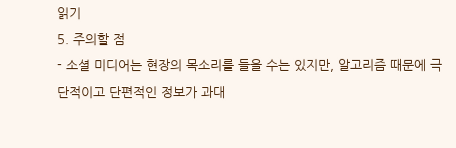읽기
5. 주의할 점
- 소셜 미디어는 현장의 목소리를 들을 수는 있지만, 알고리즘 때문에 극단적이고 단편적인 정보가 과대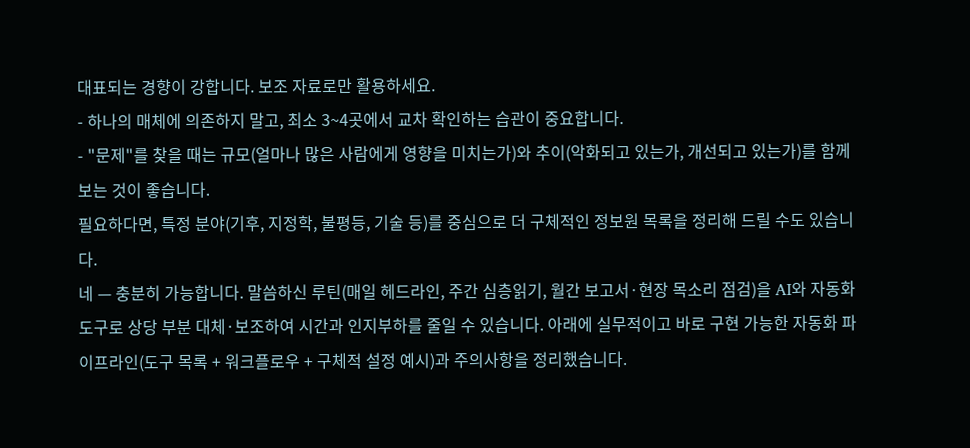대표되는 경향이 강합니다. 보조 자료로만 활용하세요.
- 하나의 매체에 의존하지 말고, 최소 3~4곳에서 교차 확인하는 습관이 중요합니다.
- "문제"를 찾을 때는 규모(얼마나 많은 사람에게 영향을 미치는가)와 추이(악화되고 있는가, 개선되고 있는가)를 함께 보는 것이 좋습니다.
필요하다면, 특정 분야(기후, 지정학, 불평등, 기술 등)를 중심으로 더 구체적인 정보원 목록을 정리해 드릴 수도 있습니다.
네 — 충분히 가능합니다. 말씀하신 루틴(매일 헤드라인, 주간 심층읽기, 월간 보고서·현장 목소리 점검)을 AI와 자동화 도구로 상당 부분 대체·보조하여 시간과 인지부하를 줄일 수 있습니다. 아래에 실무적이고 바로 구현 가능한 자동화 파이프라인(도구 목록 + 워크플로우 + 구체적 설정 예시)과 주의사항을 정리했습니다.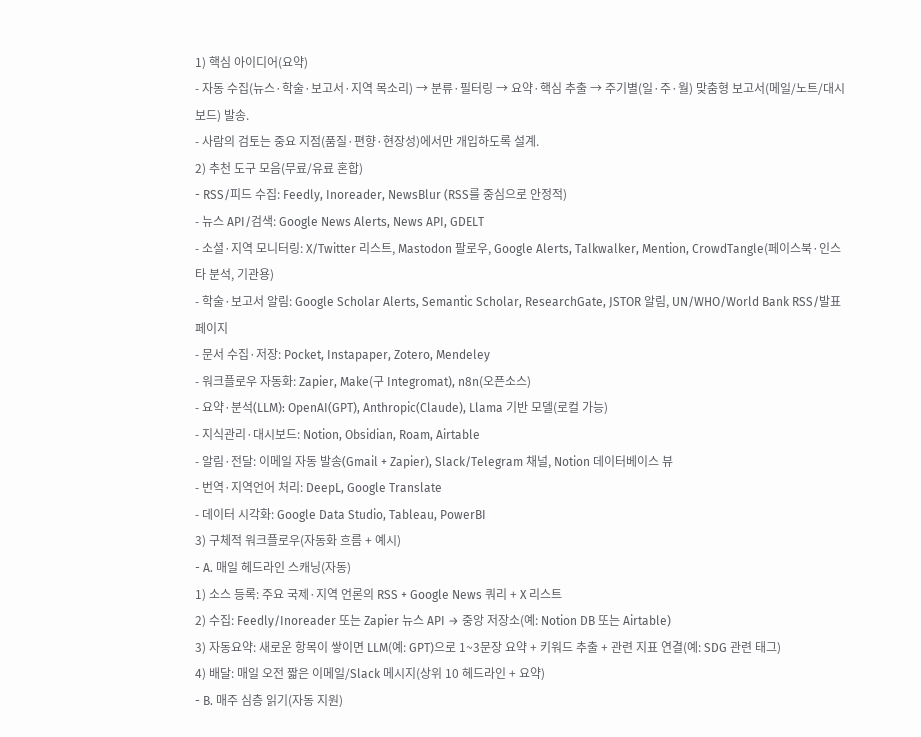1) 핵심 아이디어(요약)
- 자동 수집(뉴스·학술·보고서·지역 목소리) → 분류·필터링 → 요약·핵심 추출 → 주기별(일·주·월) 맞춤형 보고서(메일/노트/대시보드) 발송.
- 사람의 검토는 중요 지점(품질·편향·현장성)에서만 개입하도록 설계.
2) 추천 도구 모음(무료/유료 혼합)
- RSS/피드 수집: Feedly, Inoreader, NewsBlur (RSS를 중심으로 안정적)
- 뉴스 API/검색: Google News Alerts, News API, GDELT
- 소셜·지역 모니터링: X/Twitter 리스트, Mastodon 팔로우, Google Alerts, Talkwalker, Mention, CrowdTangle(페이스북·인스타 분석, 기관용)
- 학술·보고서 알림: Google Scholar Alerts, Semantic Scholar, ResearchGate, JSTOR 알림, UN/WHO/World Bank RSS/발표 페이지
- 문서 수집·저장: Pocket, Instapaper, Zotero, Mendeley
- 워크플로우 자동화: Zapier, Make(구 Integromat), n8n(오픈소스)
- 요약·분석(LLM): OpenAI(GPT), Anthropic(Claude), Llama 기반 모델(로컬 가능)
- 지식관리·대시보드: Notion, Obsidian, Roam, Airtable
- 알림·전달: 이메일 자동 발송(Gmail + Zapier), Slack/Telegram 채널, Notion 데이터베이스 뷰
- 번역·지역언어 처리: DeepL, Google Translate
- 데이터 시각화: Google Data Studio, Tableau, PowerBI
3) 구체적 워크플로우(자동화 흐름 + 예시)
- A. 매일 헤드라인 스캐닝(자동)
1) 소스 등록: 주요 국제·지역 언론의 RSS + Google News 쿼리 + X 리스트
2) 수집: Feedly/Inoreader 또는 Zapier 뉴스 API → 중앙 저장소(예: Notion DB 또는 Airtable)
3) 자동요약: 새로운 항목이 쌓이면 LLM(예: GPT)으로 1~3문장 요약 + 키워드 추출 + 관련 지표 연결(예: SDG 관련 태그)
4) 배달: 매일 오전 짧은 이메일/Slack 메시지(상위 10 헤드라인 + 요약)
- B. 매주 심층 읽기(자동 지원)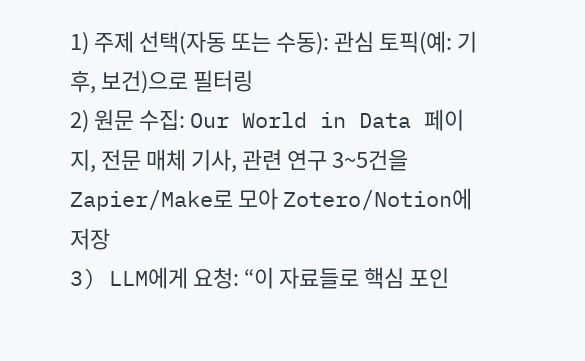1) 주제 선택(자동 또는 수동): 관심 토픽(예: 기후, 보건)으로 필터링
2) 원문 수집: Our World in Data 페이지, 전문 매체 기사, 관련 연구 3~5건을 Zapier/Make로 모아 Zotero/Notion에 저장
3) LLM에게 요청: “이 자료들로 핵심 포인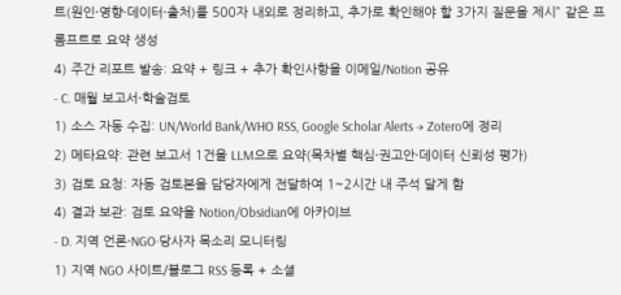트(원인·영향·데이터·출처)를 500자 내외로 정리하고, 추가로 확인해야 할 3가지 질문을 제시” 같은 프롬프트로 요약 생성
4) 주간 리포트 발송: 요약 + 링크 + 추가 확인사항을 이메일/Notion 공유
- C. 매월 보고서·학술검토
1) 소스 자동 수집: UN/World Bank/WHO RSS, Google Scholar Alerts → Zotero에 정리
2) 메타요약: 관련 보고서 1건을 LLM으로 요약(목차별 핵심·권고안·데이터 신뢰성 평가)
3) 검토 요청: 자동 검토본을 담당자에게 전달하여 1~2시간 내 주석 달게 함
4) 결과 보관: 검토 요약을 Notion/Obsidian에 아카이브
- D. 지역 언론·NGO·당사자 목소리 모니터링
1) 지역 NGO 사이트/블로그 RSS 등록 + 소셜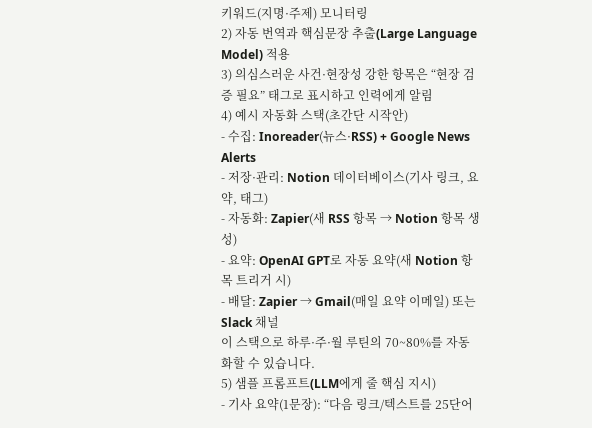키워드(지명·주제) 모니터링
2) 자동 번역과 핵심문장 추출(Large Language Model) 적용
3) 의심스러운 사건·현장성 강한 항목은 “현장 검증 필요” 태그로 표시하고 인력에게 알림
4) 예시 자동화 스택(초간단 시작안)
- 수집: Inoreader(뉴스·RSS) + Google News Alerts
- 저장·관리: Notion 데이터베이스(기사 링크, 요약, 태그)
- 자동화: Zapier(새 RSS 항목 → Notion 항목 생성)
- 요약: OpenAI GPT로 자동 요약(새 Notion 항목 트리거 시)
- 배달: Zapier → Gmail(매일 요약 이메일) 또는 Slack 채널
이 스택으로 하루·주·월 루틴의 70~80%를 자동화할 수 있습니다.
5) 샘플 프롬프트(LLM에게 줄 핵심 지시)
- 기사 요약(1문장): “다음 링크/텍스트를 25단어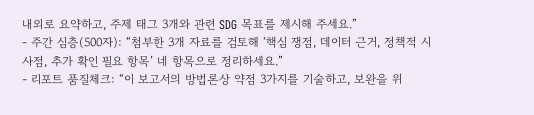내외로 요약하고, 주제 태그 3개와 관련 SDG 목표를 제시해 주세요.”
- 주간 심층(500자): “첨부한 3개 자료를 검토해 ‘핵심 쟁점, 데이터 근거, 정책적 시사점, 추가 확인 필요 항목’ 네 항목으로 정리하세요.”
- 리포트 품질체크: “이 보고서의 방법론상 약점 3가지를 기술하고, 보완을 위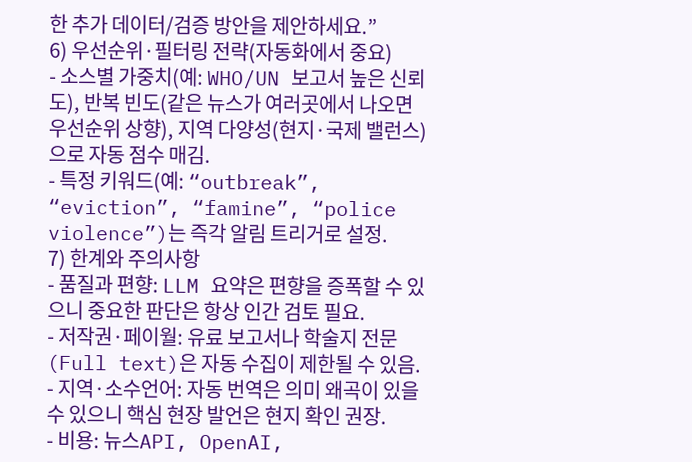한 추가 데이터/검증 방안을 제안하세요.”
6) 우선순위·필터링 전략(자동화에서 중요)
- 소스별 가중치(예: WHO/UN 보고서 높은 신뢰도), 반복 빈도(같은 뉴스가 여러곳에서 나오면 우선순위 상향), 지역 다양성(현지·국제 밸런스)으로 자동 점수 매김.
- 특정 키워드(예: “outbreak”, “eviction”, “famine”, “police violence”)는 즉각 알림 트리거로 설정.
7) 한계와 주의사항
- 품질과 편향: LLM 요약은 편향을 증폭할 수 있으니 중요한 판단은 항상 인간 검토 필요.
- 저작권·페이월: 유료 보고서나 학술지 전문(Full text)은 자동 수집이 제한될 수 있음.
- 지역·소수언어: 자동 번역은 의미 왜곡이 있을 수 있으니 핵심 현장 발언은 현지 확인 권장.
- 비용: 뉴스API, OpenAI,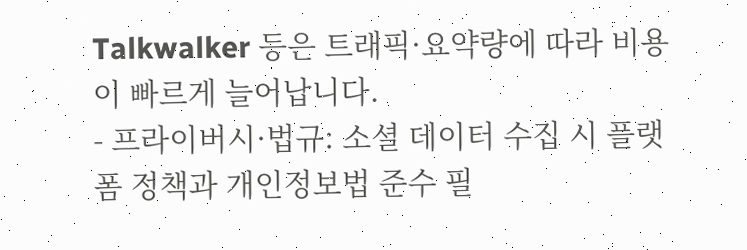Talkwalker 등은 트래픽·요약량에 따라 비용이 빠르게 늘어납니다.
- 프라이버시·법규: 소셜 데이터 수집 시 플랫폼 정책과 개인정보법 준수 필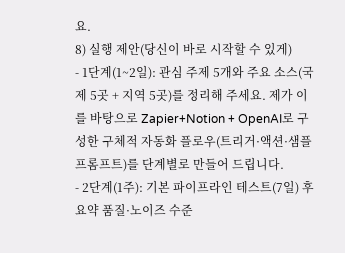요.
8) 실행 제안(당신이 바로 시작할 수 있게)
- 1단계(1~2일): 관심 주제 5개와 주요 소스(국제 5곳 + 지역 5곳)를 정리해 주세요. 제가 이를 바탕으로 Zapier+Notion + OpenAI로 구성한 구체적 자동화 플로우(트리거·액션·샘플 프롬프트)를 단계별로 만들어 드립니다.
- 2단계(1주): 기본 파이프라인 테스트(7일) 후 요약 품질·노이즈 수준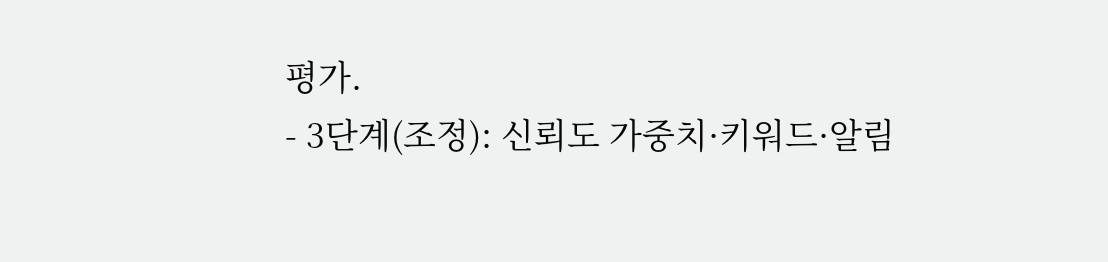평가.
- 3단계(조정): 신뢰도 가중치·키워드·알림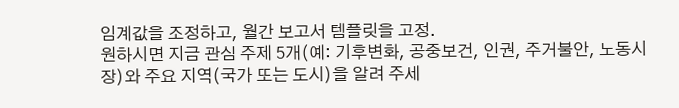임계값을 조정하고, 월간 보고서 템플릿을 고정.
원하시면 지금 관심 주제 5개(예: 기후변화, 공중보건, 인권, 주거불안, 노동시장)와 주요 지역(국가 또는 도시)을 알려 주세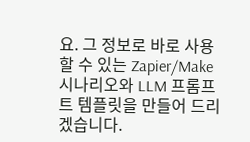요. 그 정보로 바로 사용할 수 있는 Zapier/Make 시나리오와 LLM 프롬프트 템플릿을 만들어 드리겠습니다.